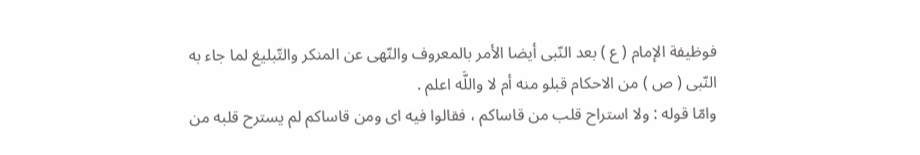فوظيفة الإمام ( ع ) بعد النّبى أيضا الأمر بالمعروف والنّهى عن المنكر والتّبليغ لما جاء به النّبى ( ص ) من الاحكام قبلو منه أم لا واللَّه اعلم .
وامّا قوله : ولا استراح قلب من قاساكم ، فقالوا فيه اى ومن قاساكم لم يسترح قلبه من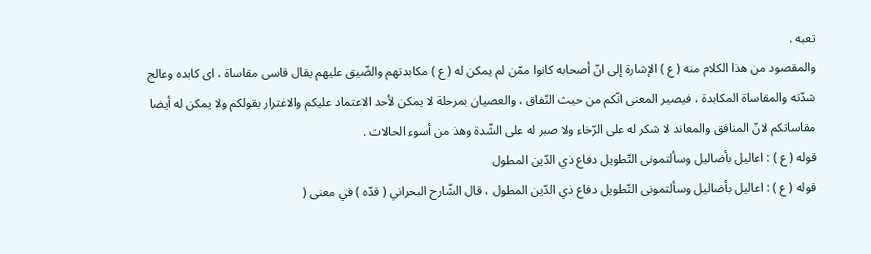تعبه .
والمقصود من هذا الكلام منه ( ع ) الإشارة إلى انّ أصحابه كانوا ممّن لم يمكن له ( ع ) مكابدتهم والضّيق عليهم يقال قاسى مقاساة ، اى كابده وعالج شدّته والمقاساة المكابدة ، فيصير المعنى انّكم من حيث النّفاق ، والعصيان بمرحلة لا يمكن لأحد الاعتماد عليكم والاغترار بقولكم ولا يمكن له أيضا مقاساتكم لانّ المنافق والمعاند لا شكر له على الرّخاء ولا صبر له على الشّدة وهذ من أسوء الحالات .
قوله ( ع ) : اعاليل بأضاليل وسألتمونى التّطويل دفاع ذي الدّين المطول
قوله ( ع ) : اعاليل بأضاليل وسألتمونى التّطويل دفاع ذي الدّين المطول ، قال الشّارح البحراني ( قدّه ) في معنى (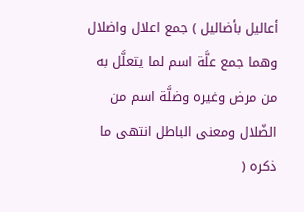أعاليل بأضاليل ) جمع اعلال واضلال وهما جمع علَّة اسم لما يتعلَّل به من مرض وغيره وضلَّة اسم من الضّلال ومعنى الباطل انتهى ما ذكره (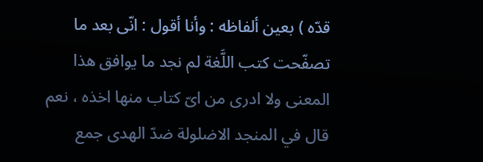قدّه ) بعين ألفاظه : وأنا أقول : انّى بعد ما تصفّحت كتب اللَّغة لم نجد ما يوافق هذا المعنى ولا ادرى من اىّ كتاب منها اخذه ، نعم قال في المنجد الاضلولة ضدّ الهدى جمع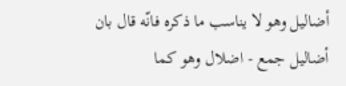أضاليل وهو لا يناسب ما ذكره فانّه قال بان أضاليل جمع - اضلال وهو كما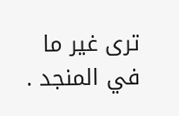ترى غير ما في المنجد .